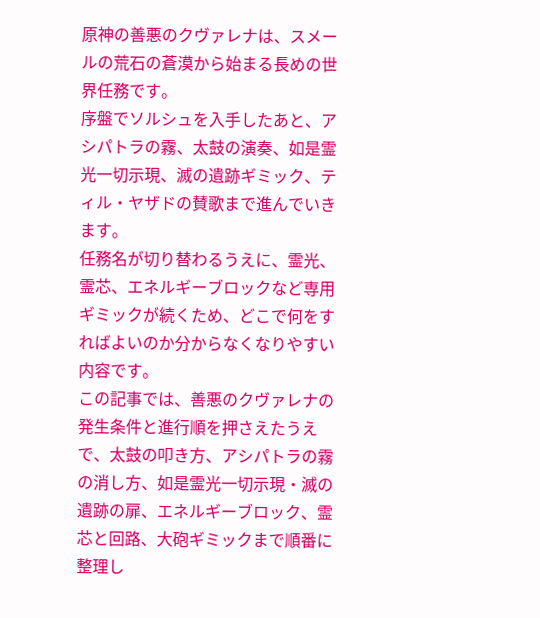原神の善悪のクヴァレナは、スメールの荒石の蒼漠から始まる長めの世界任務です。
序盤でソルシュを入手したあと、アシパトラの霧、太鼓の演奏、如是霊光一切示現、滅の遺跡ギミック、ティル・ヤザドの賛歌まで進んでいきます。
任務名が切り替わるうえに、霊光、霊芯、エネルギーブロックなど専用ギミックが続くため、どこで何をすればよいのか分からなくなりやすい内容です。
この記事では、善悪のクヴァレナの発生条件と進行順を押さえたうえで、太鼓の叩き方、アシパトラの霧の消し方、如是霊光一切示現・滅の遺跡の扉、エネルギーブロック、霊芯と回路、大砲ギミックまで順番に整理し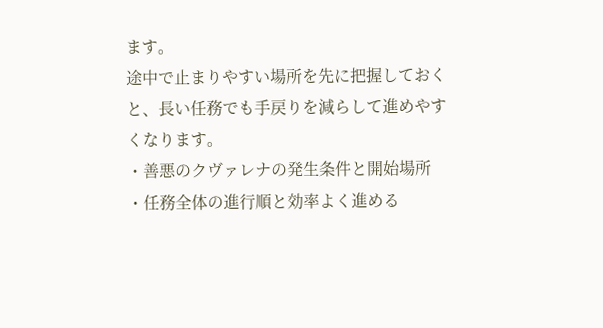ます。
途中で止まりやすい場所を先に把握しておくと、長い任務でも手戻りを減らして進めやすくなります。
・善悪のクヴァレナの発生条件と開始場所
・任務全体の進行順と効率よく進める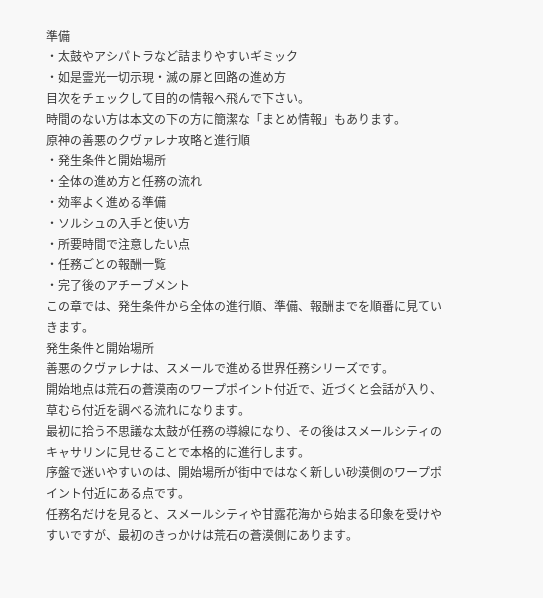準備
・太鼓やアシパトラなど詰まりやすいギミック
・如是霊光一切示現・滅の扉と回路の進め方
目次をチェックして目的の情報へ飛んで下さい。
時間のない方は本文の下の方に簡潔な「まとめ情報」もあります。
原神の善悪のクヴァレナ攻略と進行順
・発生条件と開始場所
・全体の進め方と任務の流れ
・効率よく進める準備
・ソルシュの入手と使い方
・所要時間で注意したい点
・任務ごとの報酬一覧
・完了後のアチーブメント
この章では、発生条件から全体の進行順、準備、報酬までを順番に見ていきます。
発生条件と開始場所
善悪のクヴァレナは、スメールで進める世界任務シリーズです。
開始地点は荒石の蒼漠南のワープポイント付近で、近づくと会話が入り、草むら付近を調べる流れになります。
最初に拾う不思議な太鼓が任務の導線になり、その後はスメールシティのキャサリンに見せることで本格的に進行します。
序盤で迷いやすいのは、開始場所が街中ではなく新しい砂漠側のワープポイント付近にある点です。
任務名だけを見ると、スメールシティや甘露花海から始まる印象を受けやすいですが、最初のきっかけは荒石の蒼漠側にあります。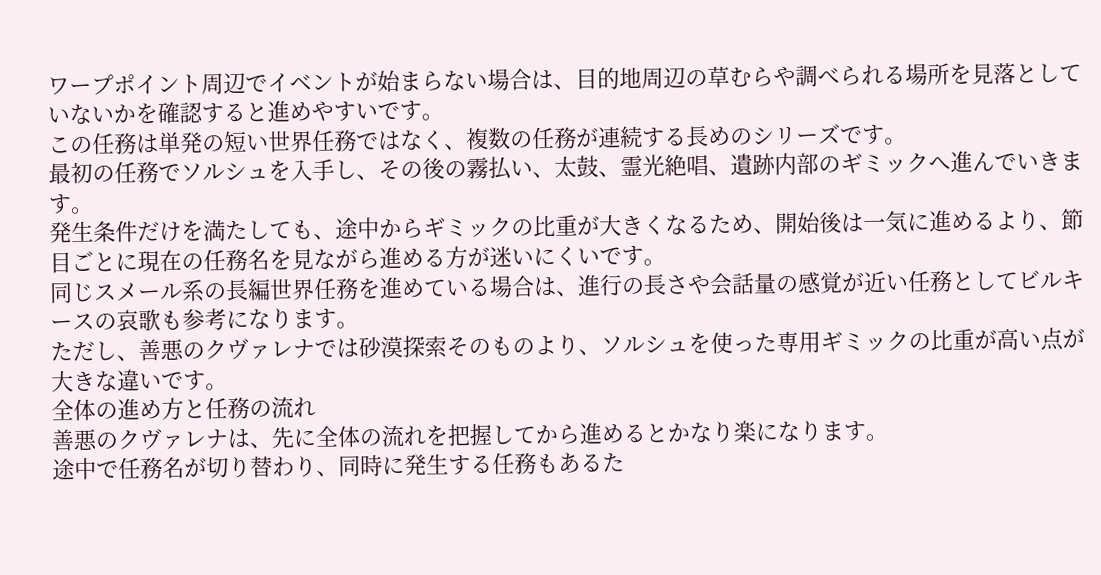ワープポイント周辺でイベントが始まらない場合は、目的地周辺の草むらや調べられる場所を見落としていないかを確認すると進めやすいです。
この任務は単発の短い世界任務ではなく、複数の任務が連続する長めのシリーズです。
最初の任務でソルシュを入手し、その後の霧払い、太鼓、霊光絶唱、遺跡内部のギミックへ進んでいきます。
発生条件だけを満たしても、途中からギミックの比重が大きくなるため、開始後は一気に進めるより、節目ごとに現在の任務名を見ながら進める方が迷いにくいです。
同じスメール系の長編世界任務を進めている場合は、進行の長さや会話量の感覚が近い任務としてビルキースの哀歌も参考になります。
ただし、善悪のクヴァレナでは砂漠探索そのものより、ソルシュを使った専用ギミックの比重が高い点が大きな違いです。
全体の進め方と任務の流れ
善悪のクヴァレナは、先に全体の流れを把握してから進めるとかなり楽になります。
途中で任務名が切り替わり、同時に発生する任務もあるた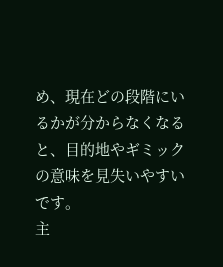め、現在どの段階にいるかが分からなくなると、目的地やギミックの意味を見失いやすいです。
主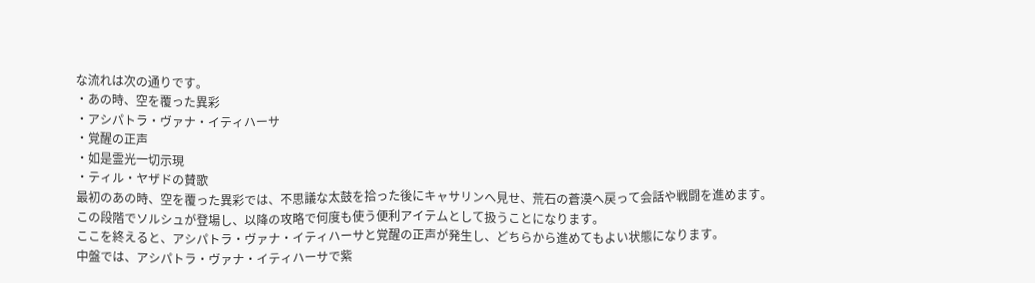な流れは次の通りです。
・あの時、空を覆った異彩
・アシパトラ・ヴァナ・イティハーサ
・覚醒の正声
・如是霊光一切示現
・ティル・ヤザドの賛歌
最初のあの時、空を覆った異彩では、不思議な太鼓を拾った後にキャサリンへ見せ、荒石の蒼漠へ戻って会話や戦闘を進めます。
この段階でソルシュが登場し、以降の攻略で何度も使う便利アイテムとして扱うことになります。
ここを終えると、アシパトラ・ヴァナ・イティハーサと覚醒の正声が発生し、どちらから進めてもよい状態になります。
中盤では、アシパトラ・ヴァナ・イティハーサで紫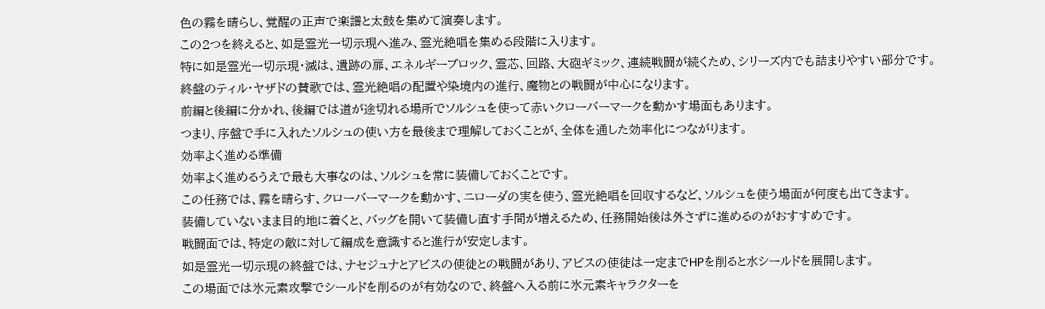色の霧を晴らし、覚醒の正声で楽譜と太鼓を集めて演奏します。
この2つを終えると、如是霊光一切示現へ進み、霊光絶唱を集める段階に入ります。
特に如是霊光一切示現・滅は、遺跡の扉、エネルギーブロック、霊芯、回路、大砲ギミック、連続戦闘が続くため、シリーズ内でも詰まりやすい部分です。
終盤のティル・ヤザドの賛歌では、霊光絶唱の配置や染境内の進行、魔物との戦闘が中心になります。
前編と後編に分かれ、後編では道が途切れる場所でソルシュを使って赤いクローバーマークを動かす場面もあります。
つまり、序盤で手に入れたソルシュの使い方を最後まで理解しておくことが、全体を通した効率化につながります。
効率よく進める準備
効率よく進めるうえで最も大事なのは、ソルシュを常に装備しておくことです。
この任務では、霧を晴らす、クローバーマークを動かす、ニローダの実を使う、霊光絶唱を回収するなど、ソルシュを使う場面が何度も出てきます。
装備していないまま目的地に着くと、バッグを開いて装備し直す手間が増えるため、任務開始後は外さずに進めるのがおすすめです。
戦闘面では、特定の敵に対して編成を意識すると進行が安定します。
如是霊光一切示現の終盤では、ナセジュナとアビスの使徒との戦闘があり、アビスの使徒は一定までHPを削ると水シールドを展開します。
この場面では氷元素攻撃でシールドを削るのが有効なので、終盤へ入る前に氷元素キャラクターを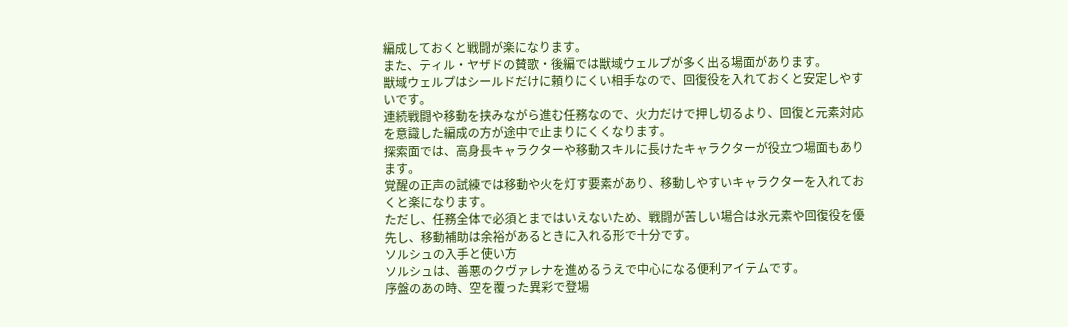編成しておくと戦闘が楽になります。
また、ティル・ヤザドの賛歌・後編では獣域ウェルプが多く出る場面があります。
獣域ウェルプはシールドだけに頼りにくい相手なので、回復役を入れておくと安定しやすいです。
連続戦闘や移動を挟みながら進む任務なので、火力だけで押し切るより、回復と元素対応を意識した編成の方が途中で止まりにくくなります。
探索面では、高身長キャラクターや移動スキルに長けたキャラクターが役立つ場面もあります。
覚醒の正声の試練では移動や火を灯す要素があり、移動しやすいキャラクターを入れておくと楽になります。
ただし、任務全体で必須とまではいえないため、戦闘が苦しい場合は氷元素や回復役を優先し、移動補助は余裕があるときに入れる形で十分です。
ソルシュの入手と使い方
ソルシュは、善悪のクヴァレナを進めるうえで中心になる便利アイテムです。
序盤のあの時、空を覆った異彩で登場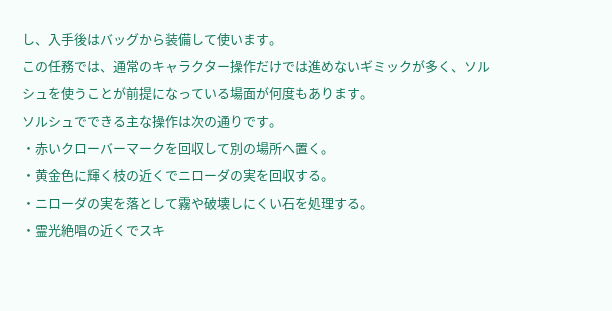し、入手後はバッグから装備して使います。
この任務では、通常のキャラクター操作だけでは進めないギミックが多く、ソルシュを使うことが前提になっている場面が何度もあります。
ソルシュでできる主な操作は次の通りです。
・赤いクローバーマークを回収して別の場所へ置く。
・黄金色に輝く枝の近くでニローダの実を回収する。
・ニローダの実を落として霧や破壊しにくい石を処理する。
・霊光絶唱の近くでスキ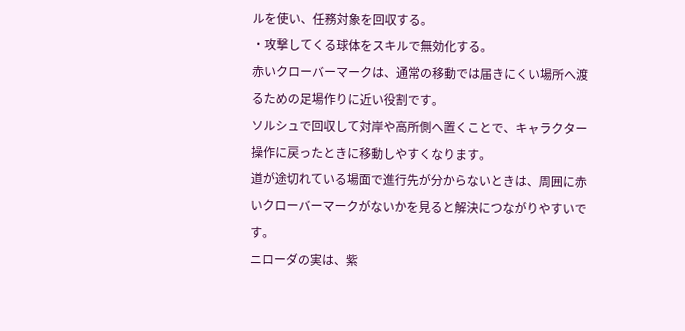ルを使い、任務対象を回収する。
・攻撃してくる球体をスキルで無効化する。
赤いクローバーマークは、通常の移動では届きにくい場所へ渡るための足場作りに近い役割です。
ソルシュで回収して対岸や高所側へ置くことで、キャラクター操作に戻ったときに移動しやすくなります。
道が途切れている場面で進行先が分からないときは、周囲に赤いクローバーマークがないかを見ると解決につながりやすいです。
ニローダの実は、紫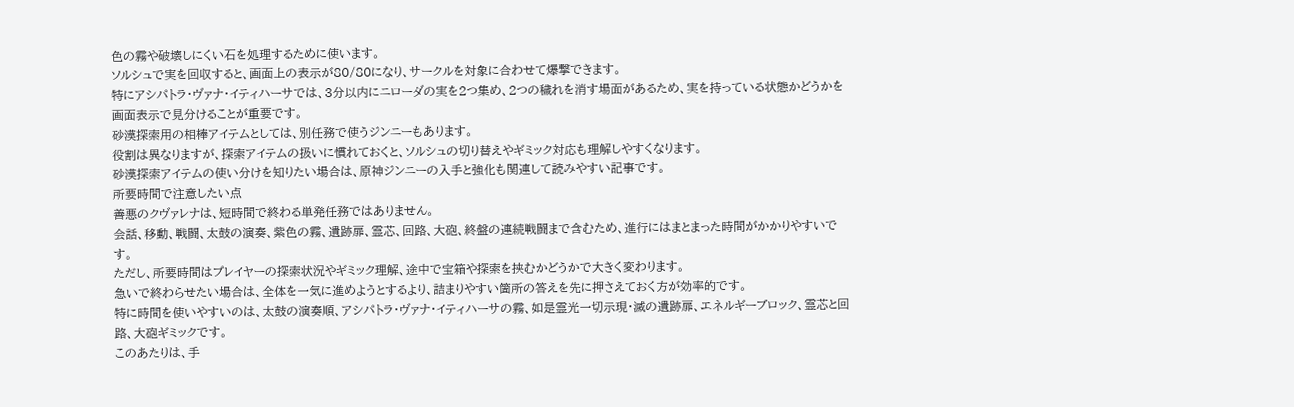色の霧や破壊しにくい石を処理するために使います。
ソルシュで実を回収すると、画面上の表示が80/80になり、サークルを対象に合わせて爆撃できます。
特にアシパトラ・ヴァナ・イティハーサでは、3分以内にニローダの実を2つ集め、2つの穢れを消す場面があるため、実を持っている状態かどうかを画面表示で見分けることが重要です。
砂漠探索用の相棒アイテムとしては、別任務で使うジンニーもあります。
役割は異なりますが、探索アイテムの扱いに慣れておくと、ソルシュの切り替えやギミック対応も理解しやすくなります。
砂漠探索アイテムの使い分けを知りたい場合は、原神ジンニーの入手と強化も関連して読みやすい記事です。
所要時間で注意したい点
善悪のクヴァレナは、短時間で終わる単発任務ではありません。
会話、移動、戦闘、太鼓の演奏、紫色の霧、遺跡扉、霊芯、回路、大砲、終盤の連続戦闘まで含むため、進行にはまとまった時間がかかりやすいです。
ただし、所要時間はプレイヤーの探索状況やギミック理解、途中で宝箱や探索を挟むかどうかで大きく変わります。
急いで終わらせたい場合は、全体を一気に進めようとするより、詰まりやすい箇所の答えを先に押さえておく方が効率的です。
特に時間を使いやすいのは、太鼓の演奏順、アシパトラ・ヴァナ・イティハーサの霧、如是霊光一切示現・滅の遺跡扉、エネルギーブロック、霊芯と回路、大砲ギミックです。
このあたりは、手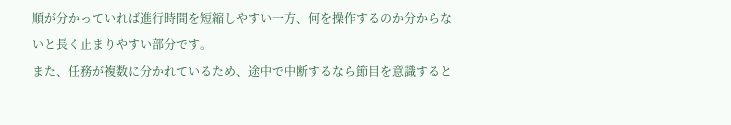順が分かっていれば進行時間を短縮しやすい一方、何を操作するのか分からないと長く止まりやすい部分です。
また、任務が複数に分かれているため、途中で中断するなら節目を意識すると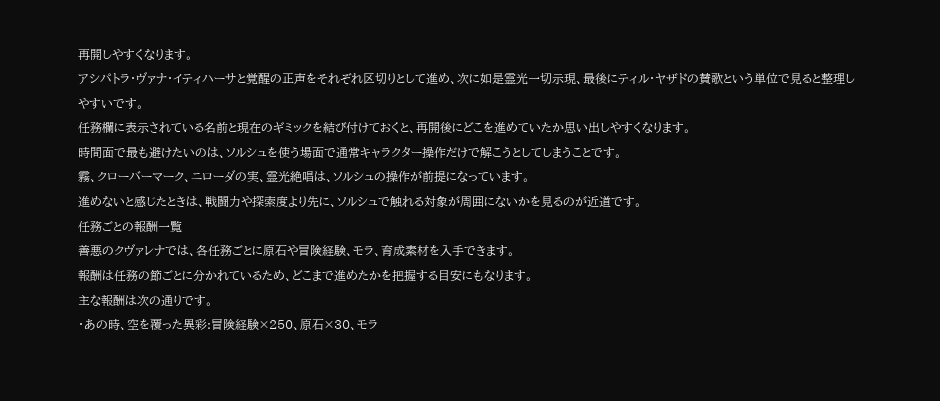再開しやすくなります。
アシパトラ・ヴァナ・イティハーサと覚醒の正声をそれぞれ区切りとして進め、次に如是霊光一切示現、最後にティル・ヤザドの賛歌という単位で見ると整理しやすいです。
任務欄に表示されている名前と現在のギミックを結び付けておくと、再開後にどこを進めていたか思い出しやすくなります。
時間面で最も避けたいのは、ソルシュを使う場面で通常キャラクター操作だけで解こうとしてしまうことです。
霧、クローバーマーク、ニローダの実、霊光絶唱は、ソルシュの操作が前提になっています。
進めないと感じたときは、戦闘力や探索度より先に、ソルシュで触れる対象が周囲にないかを見るのが近道です。
任務ごとの報酬一覧
善悪のクヴァレナでは、各任務ごとに原石や冒険経験、モラ、育成素材を入手できます。
報酬は任務の節ごとに分かれているため、どこまで進めたかを把握する目安にもなります。
主な報酬は次の通りです。
・あの時、空を覆った異彩:冒険経験×250、原石×30、モラ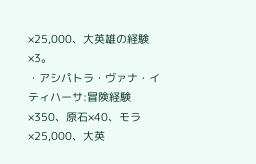×25,000、大英雄の経験×3。
・アシパトラ・ヴァナ・イティハーサ:冒険経験×350、原石×40、モラ×25,000、大英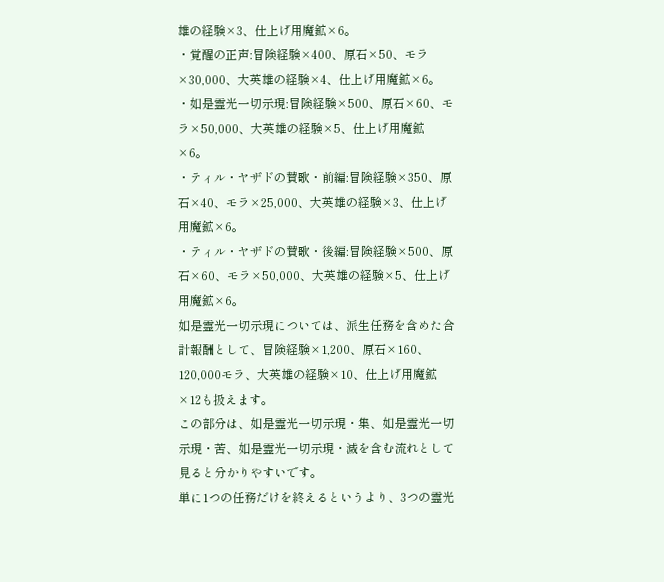雄の経験×3、仕上げ用魔鉱×6。
・覚醒の正声:冒険経験×400、原石×50、モラ×30,000、大英雄の経験×4、仕上げ用魔鉱×6。
・如是霊光一切示現:冒険経験×500、原石×60、モラ×50,000、大英雄の経験×5、仕上げ用魔鉱×6。
・ティル・ヤザドの賛歌・前編:冒険経験×350、原石×40、モラ×25,000、大英雄の経験×3、仕上げ用魔鉱×6。
・ティル・ヤザドの賛歌・後編:冒険経験×500、原石×60、モラ×50,000、大英雄の経験×5、仕上げ用魔鉱×6。
如是霊光一切示現については、派生任務を含めた合計報酬として、冒険経験×1,200、原石×160、120,000モラ、大英雄の経験×10、仕上げ用魔鉱×12も扱えます。
この部分は、如是霊光一切示現・集、如是霊光一切示現・苦、如是霊光一切示現・滅を含む流れとして見ると分かりやすいです。
単に1つの任務だけを終えるというより、3つの霊光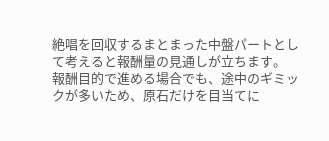絶唱を回収するまとまった中盤パートとして考えると報酬量の見通しが立ちます。
報酬目的で進める場合でも、途中のギミックが多いため、原石だけを目当てに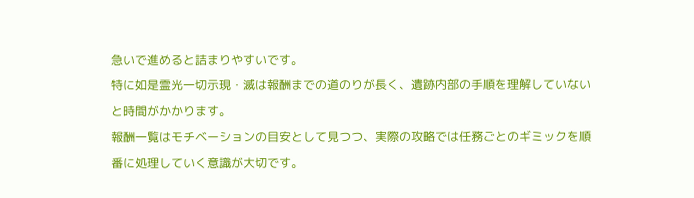急いで進めると詰まりやすいです。
特に如是霊光一切示現・滅は報酬までの道のりが長く、遺跡内部の手順を理解していないと時間がかかります。
報酬一覧はモチベーションの目安として見つつ、実際の攻略では任務ごとのギミックを順番に処理していく意識が大切です。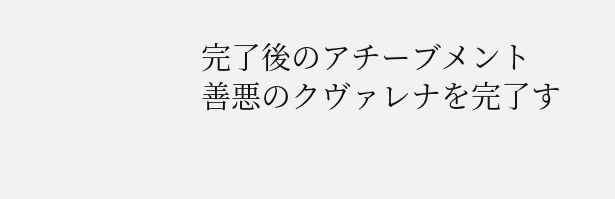完了後のアチーブメント
善悪のクヴァレナを完了す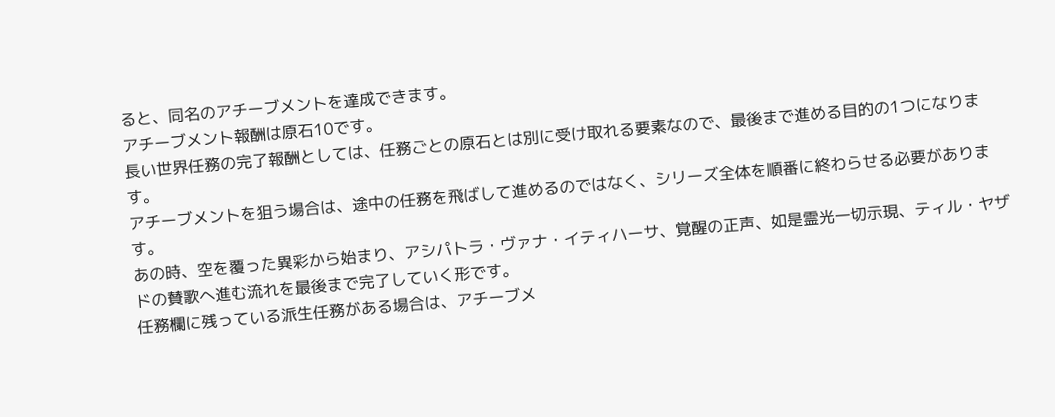ると、同名のアチーブメントを達成できます。
アチーブメント報酬は原石10です。
長い世界任務の完了報酬としては、任務ごとの原石とは別に受け取れる要素なので、最後まで進める目的の1つになります。
アチーブメントを狙う場合は、途中の任務を飛ばして進めるのではなく、シリーズ全体を順番に終わらせる必要があります。
あの時、空を覆った異彩から始まり、アシパトラ・ヴァナ・イティハーサ、覚醒の正声、如是霊光一切示現、ティル・ヤザドの賛歌へ進む流れを最後まで完了していく形です。
任務欄に残っている派生任務がある場合は、アチーブメ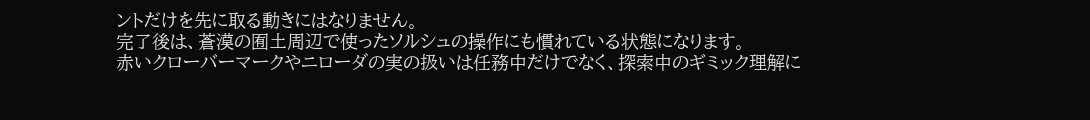ントだけを先に取る動きにはなりません。
完了後は、蒼漠の囿土周辺で使ったソルシュの操作にも慣れている状態になります。
赤いクローバーマークやニローダの実の扱いは任務中だけでなく、探索中のギミック理解に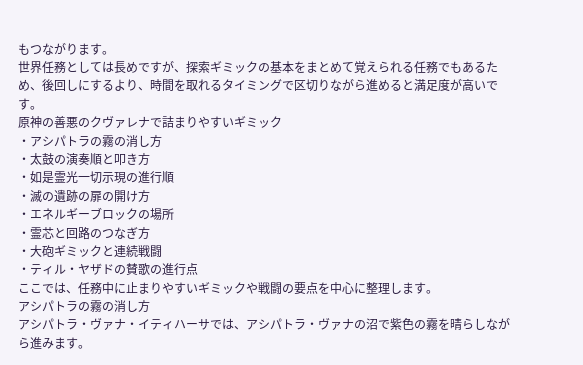もつながります。
世界任務としては長めですが、探索ギミックの基本をまとめて覚えられる任務でもあるため、後回しにするより、時間を取れるタイミングで区切りながら進めると満足度が高いです。
原神の善悪のクヴァレナで詰まりやすいギミック
・アシパトラの霧の消し方
・太鼓の演奏順と叩き方
・如是霊光一切示現の進行順
・滅の遺跡の扉の開け方
・エネルギーブロックの場所
・霊芯と回路のつなぎ方
・大砲ギミックと連続戦闘
・ティル・ヤザドの賛歌の進行点
ここでは、任務中に止まりやすいギミックや戦闘の要点を中心に整理します。
アシパトラの霧の消し方
アシパトラ・ヴァナ・イティハーサでは、アシパトラ・ヴァナの沼で紫色の霧を晴らしながら進みます。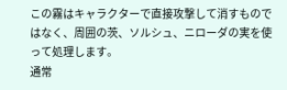この霧はキャラクターで直接攻撃して消すものではなく、周囲の茨、ソルシュ、ニローダの実を使って処理します。
通常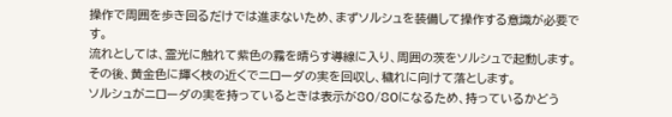操作で周囲を歩き回るだけでは進まないため、まずソルシュを装備して操作する意識が必要です。
流れとしては、霊光に触れて紫色の霧を晴らす導線に入り、周囲の茨をソルシュで起動します。
その後、黄金色に輝く枝の近くでニローダの実を回収し、穢れに向けて落とします。
ソルシュがニローダの実を持っているときは表示が80/80になるため、持っているかどう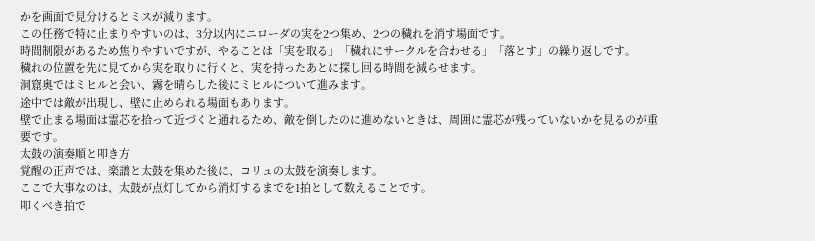かを画面で見分けるとミスが減ります。
この任務で特に止まりやすいのは、3分以内にニローダの実を2つ集め、2つの穢れを消す場面です。
時間制限があるため焦りやすいですが、やることは「実を取る」「穢れにサークルを合わせる」「落とす」の繰り返しです。
穢れの位置を先に見てから実を取りに行くと、実を持ったあとに探し回る時間を減らせます。
洞窟奥ではミヒルと会い、霧を晴らした後にミヒルについて進みます。
途中では敵が出現し、壁に止められる場面もあります。
壁で止まる場面は霊芯を拾って近づくと通れるため、敵を倒したのに進めないときは、周囲に霊芯が残っていないかを見るのが重要です。
太鼓の演奏順と叩き方
覚醒の正声では、楽譜と太鼓を集めた後に、コリュの太鼓を演奏します。
ここで大事なのは、太鼓が点灯してから消灯するまでを1拍として数えることです。
叩くべき拍で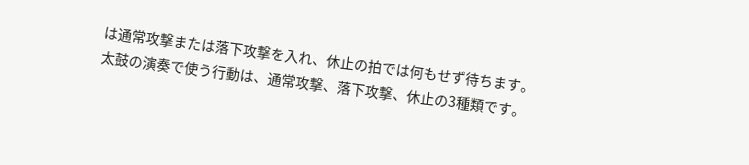は通常攻撃または落下攻撃を入れ、休止の拍では何もせず待ちます。
太鼓の演奏で使う行動は、通常攻撃、落下攻撃、休止の3種類です。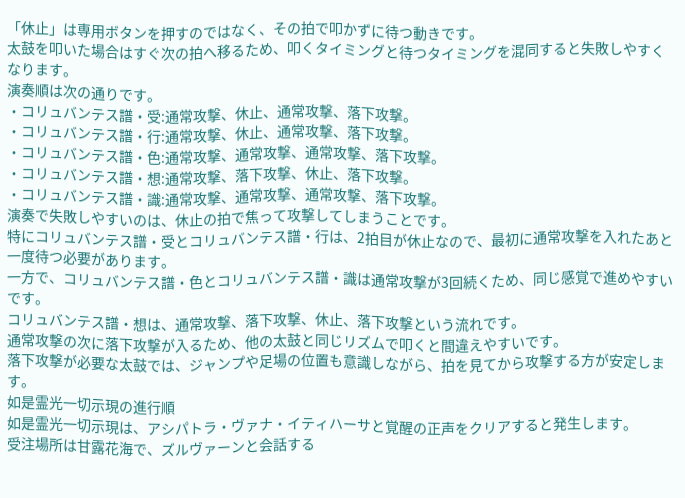「休止」は専用ボタンを押すのではなく、その拍で叩かずに待つ動きです。
太鼓を叩いた場合はすぐ次の拍へ移るため、叩くタイミングと待つタイミングを混同すると失敗しやすくなります。
演奏順は次の通りです。
・コリュバンテス譜・受:通常攻撃、休止、通常攻撃、落下攻撃。
・コリュバンテス譜・行:通常攻撃、休止、通常攻撃、落下攻撃。
・コリュバンテス譜・色:通常攻撃、通常攻撃、通常攻撃、落下攻撃。
・コリュバンテス譜・想:通常攻撃、落下攻撃、休止、落下攻撃。
・コリュバンテス譜・識:通常攻撃、通常攻撃、通常攻撃、落下攻撃。
演奏で失敗しやすいのは、休止の拍で焦って攻撃してしまうことです。
特にコリュバンテス譜・受とコリュバンテス譜・行は、2拍目が休止なので、最初に通常攻撃を入れたあと一度待つ必要があります。
一方で、コリュバンテス譜・色とコリュバンテス譜・識は通常攻撃が3回続くため、同じ感覚で進めやすいです。
コリュバンテス譜・想は、通常攻撃、落下攻撃、休止、落下攻撃という流れです。
通常攻撃の次に落下攻撃が入るため、他の太鼓と同じリズムで叩くと間違えやすいです。
落下攻撃が必要な太鼓では、ジャンプや足場の位置も意識しながら、拍を見てから攻撃する方が安定します。
如是霊光一切示現の進行順
如是霊光一切示現は、アシパトラ・ヴァナ・イティハーサと覚醒の正声をクリアすると発生します。
受注場所は甘露花海で、ズルヴァーンと会話する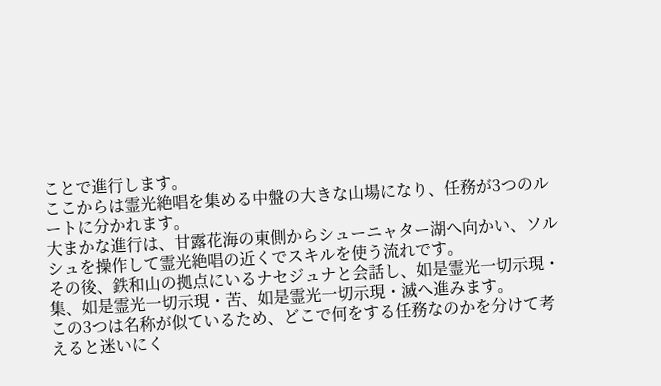ことで進行します。
ここからは霊光絶唱を集める中盤の大きな山場になり、任務が3つのルートに分かれます。
大まかな進行は、甘露花海の東側からシューニャター湖へ向かい、ソルシュを操作して霊光絶唱の近くでスキルを使う流れです。
その後、鉄和山の拠点にいるナセジュナと会話し、如是霊光一切示現・集、如是霊光一切示現・苦、如是霊光一切示現・滅へ進みます。
この3つは名称が似ているため、どこで何をする任務なのかを分けて考えると迷いにく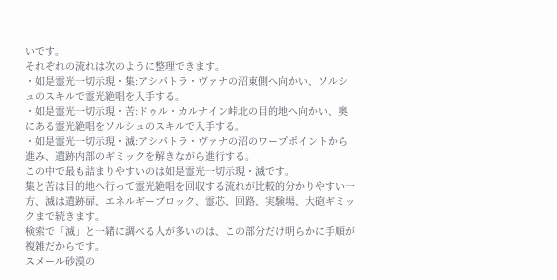いです。
それぞれの流れは次のように整理できます。
・如是霊光一切示現・集:アシパトラ・ヴァナの沼東側へ向かい、ソルシュのスキルで霊光絶唱を入手する。
・如是霊光一切示現・苦:ドゥル・カルナイン峠北の目的地へ向かい、奥にある霊光絶唱をソルシュのスキルで入手する。
・如是霊光一切示現・滅:アシパトラ・ヴァナの沼のワープポイントから進み、遺跡内部のギミックを解きながら進行する。
この中で最も詰まりやすいのは如是霊光一切示現・滅です。
集と苦は目的地へ行って霊光絶唱を回収する流れが比較的分かりやすい一方、滅は遺跡扉、エネルギーブロック、霊芯、回路、実験場、大砲ギミックまで続きます。
検索で「滅」と一緒に調べる人が多いのは、この部分だけ明らかに手順が複雑だからです。
スメール砂漠の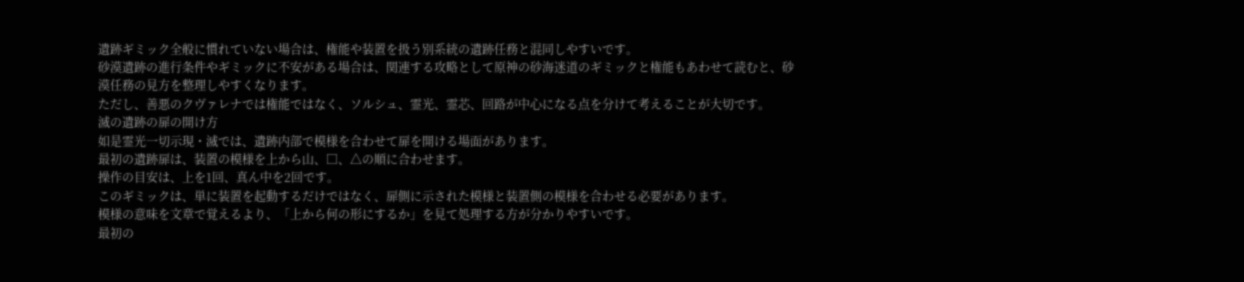遺跡ギミック全般に慣れていない場合は、権能や装置を扱う別系統の遺跡任務と混同しやすいです。
砂漠遺跡の進行条件やギミックに不安がある場合は、関連する攻略として原神の砂海迷道のギミックと権能もあわせて読むと、砂漠任務の見方を整理しやすくなります。
ただし、善悪のクヴァレナでは権能ではなく、ソルシュ、霊光、霊芯、回路が中心になる点を分けて考えることが大切です。
滅の遺跡の扉の開け方
如是霊光一切示現・滅では、遺跡内部で模様を合わせて扉を開ける場面があります。
最初の遺跡扉は、装置の模様を上から山、□、△の順に合わせます。
操作の目安は、上を1回、真ん中を2回です。
このギミックは、単に装置を起動するだけではなく、扉側に示された模様と装置側の模様を合わせる必要があります。
模様の意味を文章で覚えるより、「上から何の形にするか」を見て処理する方が分かりやすいです。
最初の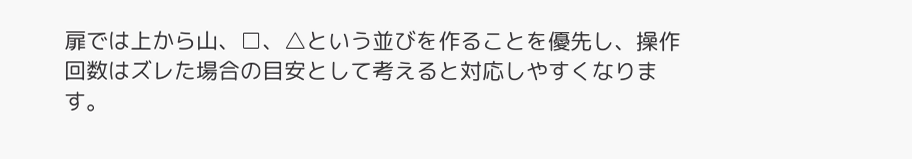扉では上から山、□、△という並びを作ることを優先し、操作回数はズレた場合の目安として考えると対応しやすくなります。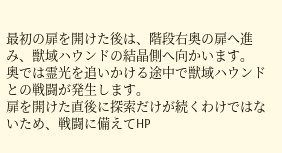最初の扉を開けた後は、階段右奥の扉へ進み、獣域ハウンドの結晶側へ向かいます。
奥では霊光を追いかける途中で獣域ハウンドとの戦闘が発生します。
扉を開けた直後に探索だけが続くわけではないため、戦闘に備えてHP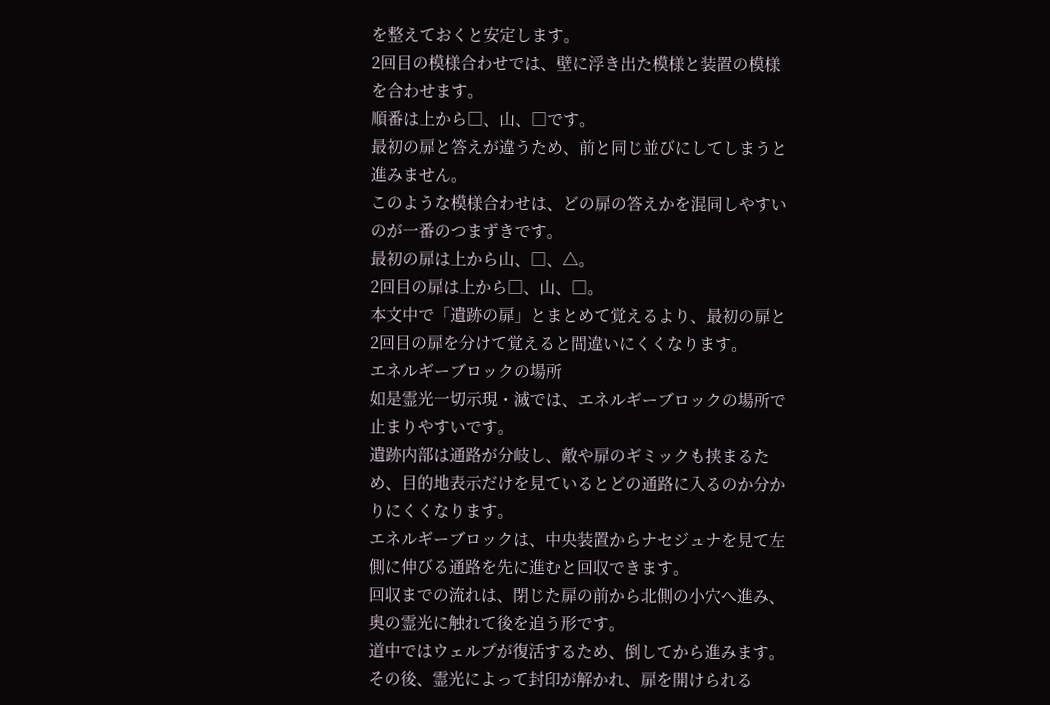を整えておくと安定します。
2回目の模様合わせでは、壁に浮き出た模様と装置の模様を合わせます。
順番は上から□、山、□です。
最初の扉と答えが違うため、前と同じ並びにしてしまうと進みません。
このような模様合わせは、どの扉の答えかを混同しやすいのが一番のつまずきです。
最初の扉は上から山、□、△。
2回目の扉は上から□、山、□。
本文中で「遺跡の扉」とまとめて覚えるより、最初の扉と2回目の扉を分けて覚えると間違いにくくなります。
エネルギーブロックの場所
如是霊光一切示現・滅では、エネルギーブロックの場所で止まりやすいです。
遺跡内部は通路が分岐し、敵や扉のギミックも挟まるため、目的地表示だけを見ているとどの通路に入るのか分かりにくくなります。
エネルギーブロックは、中央装置からナセジュナを見て左側に伸びる通路を先に進むと回収できます。
回収までの流れは、閉じた扉の前から北側の小穴へ進み、奥の霊光に触れて後を追う形です。
道中ではウェルプが復活するため、倒してから進みます。
その後、霊光によって封印が解かれ、扉を開けられる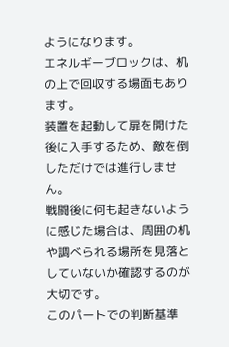ようになります。
エネルギーブロックは、机の上で回収する場面もあります。
装置を起動して扉を開けた後に入手するため、敵を倒しただけでは進行しません。
戦闘後に何も起きないように感じた場合は、周囲の机や調べられる場所を見落としていないか確認するのが大切です。
このパートでの判断基準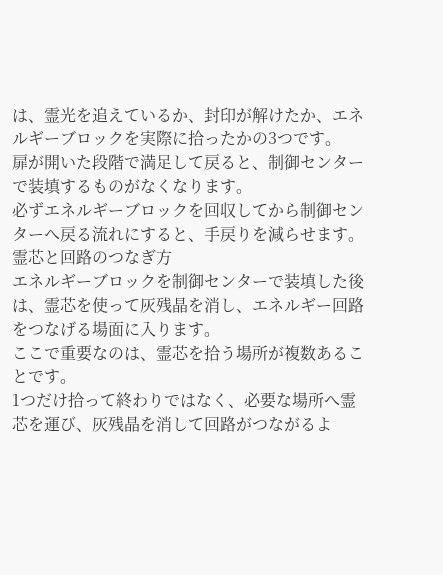は、霊光を追えているか、封印が解けたか、エネルギーブロックを実際に拾ったかの3つです。
扉が開いた段階で満足して戻ると、制御センターで装填するものがなくなります。
必ずエネルギーブロックを回収してから制御センターへ戻る流れにすると、手戻りを減らせます。
霊芯と回路のつなぎ方
エネルギーブロックを制御センターで装填した後は、霊芯を使って灰残晶を消し、エネルギー回路をつなげる場面に入ります。
ここで重要なのは、霊芯を拾う場所が複数あることです。
1つだけ拾って終わりではなく、必要な場所へ霊芯を運び、灰残晶を消して回路がつながるよ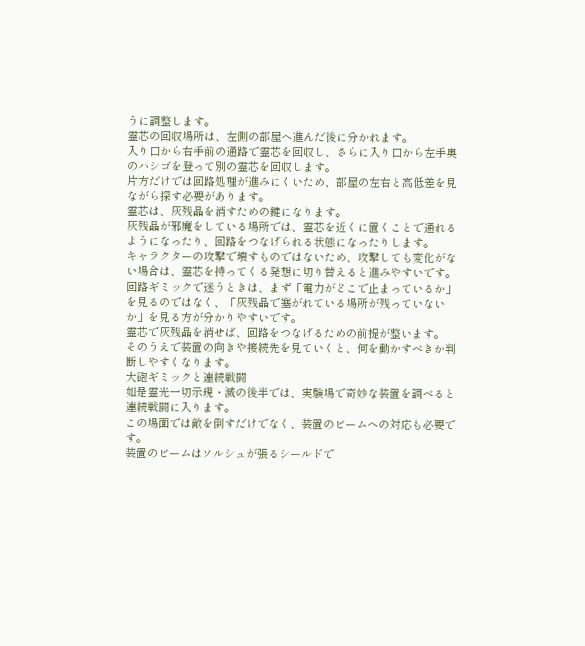うに調整します。
霊芯の回収場所は、左側の部屋へ進んだ後に分かれます。
入り口から右手前の通路で霊芯を回収し、さらに入り口から左手奥のハシゴを登って別の霊芯を回収します。
片方だけでは回路処理が進みにくいため、部屋の左右と高低差を見ながら探す必要があります。
霊芯は、灰残晶を消すための鍵になります。
灰残晶が邪魔をしている場所では、霊芯を近くに置くことで通れるようになったり、回路をつなげられる状態になったりします。
キャラクターの攻撃で壊すものではないため、攻撃しても変化がない場合は、霊芯を持ってくる発想に切り替えると進みやすいです。
回路ギミックで迷うときは、まず「電力がどこで止まっているか」を見るのではなく、「灰残晶で塞がれている場所が残っていないか」を見る方が分かりやすいです。
霊芯で灰残晶を消せば、回路をつなげるための前提が整います。
そのうえで装置の向きや接続先を見ていくと、何を動かすべきか判断しやすくなります。
大砲ギミックと連続戦闘
如是霊光一切示現・滅の後半では、実験場で奇妙な装置を調べると連続戦闘に入ります。
この場面では敵を倒すだけでなく、装置のビームへの対応も必要です。
装置のビームはソルシュが張るシールドで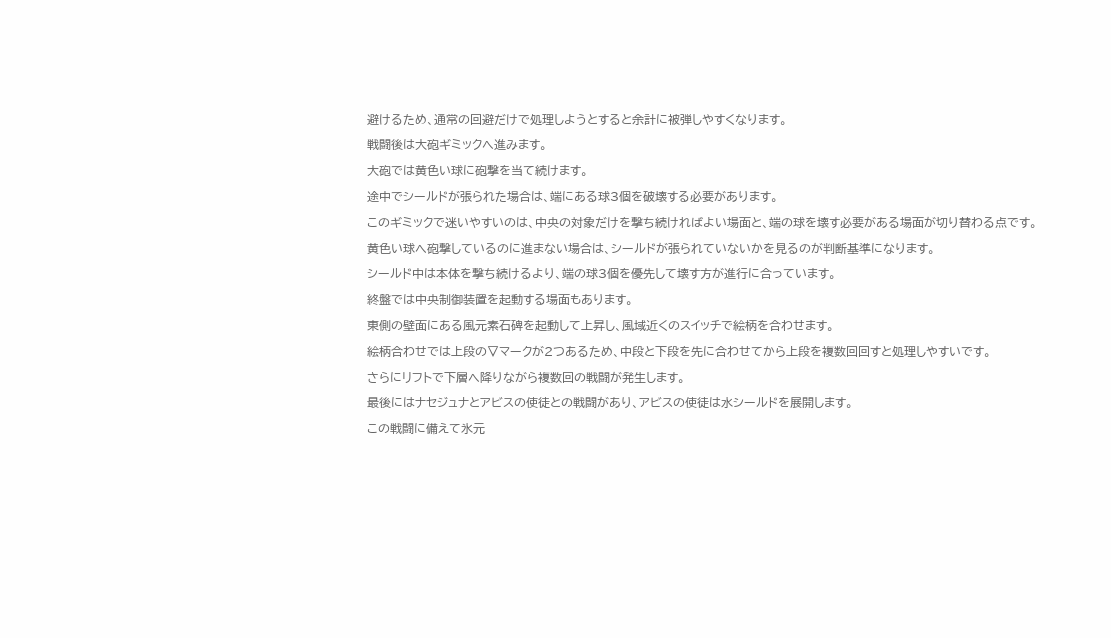避けるため、通常の回避だけで処理しようとすると余計に被弾しやすくなります。
戦闘後は大砲ギミックへ進みます。
大砲では黄色い球に砲撃を当て続けます。
途中でシールドが張られた場合は、端にある球3個を破壊する必要があります。
このギミックで迷いやすいのは、中央の対象だけを撃ち続ければよい場面と、端の球を壊す必要がある場面が切り替わる点です。
黄色い球へ砲撃しているのに進まない場合は、シールドが張られていないかを見るのが判断基準になります。
シールド中は本体を撃ち続けるより、端の球3個を優先して壊す方が進行に合っています。
終盤では中央制御装置を起動する場面もあります。
東側の壁面にある風元素石碑を起動して上昇し、風域近くのスイッチで絵柄を合わせます。
絵柄合わせでは上段の▽マークが2つあるため、中段と下段を先に合わせてから上段を複数回回すと処理しやすいです。
さらにリフトで下層へ降りながら複数回の戦闘が発生します。
最後にはナセジュナとアビスの使徒との戦闘があり、アビスの使徒は水シールドを展開します。
この戦闘に備えて氷元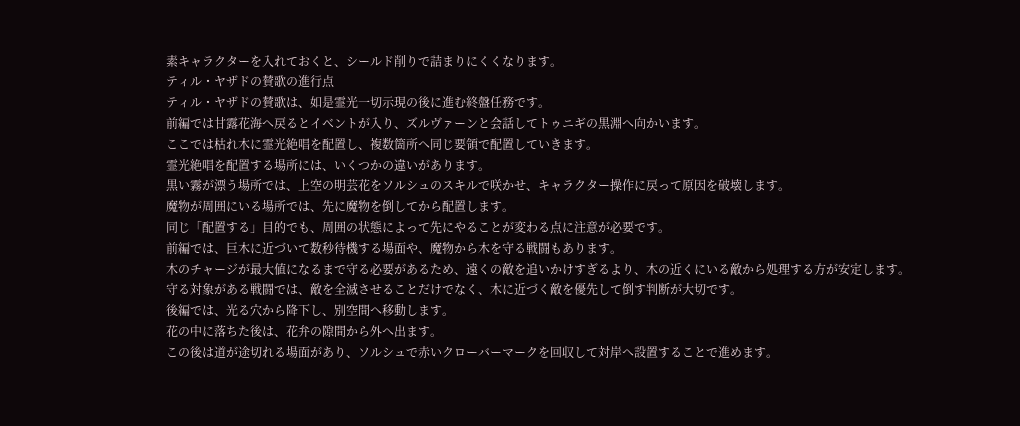素キャラクターを入れておくと、シールド削りで詰まりにくくなります。
ティル・ヤザドの賛歌の進行点
ティル・ヤザドの賛歌は、如是霊光一切示現の後に進む終盤任務です。
前編では甘露花海へ戻るとイベントが入り、ズルヴァーンと会話してトゥニギの黒淵へ向かいます。
ここでは枯れ木に霊光絶唱を配置し、複数箇所へ同じ要領で配置していきます。
霊光絶唱を配置する場所には、いくつかの違いがあります。
黒い霧が漂う場所では、上空の明芸花をソルシュのスキルで咲かせ、キャラクター操作に戻って原因を破壊します。
魔物が周囲にいる場所では、先に魔物を倒してから配置します。
同じ「配置する」目的でも、周囲の状態によって先にやることが変わる点に注意が必要です。
前編では、巨木に近づいて数秒待機する場面や、魔物から木を守る戦闘もあります。
木のチャージが最大値になるまで守る必要があるため、遠くの敵を追いかけすぎるより、木の近くにいる敵から処理する方が安定します。
守る対象がある戦闘では、敵を全滅させることだけでなく、木に近づく敵を優先して倒す判断が大切です。
後編では、光る穴から降下し、別空間へ移動します。
花の中に落ちた後は、花弁の隙間から外へ出ます。
この後は道が途切れる場面があり、ソルシュで赤いクローバーマークを回収して対岸へ設置することで進めます。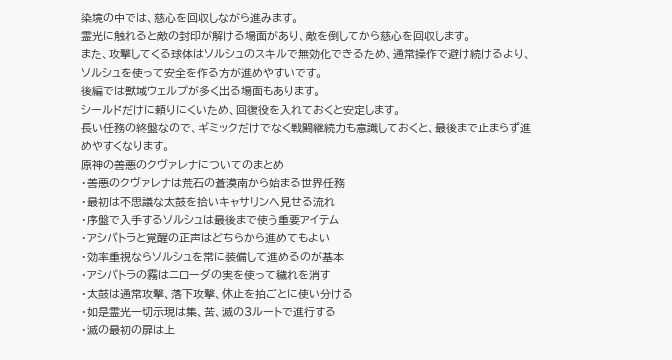染境の中では、慈心を回収しながら進みます。
霊光に触れると敵の封印が解ける場面があり、敵を倒してから慈心を回収します。
また、攻撃してくる球体はソルシュのスキルで無効化できるため、通常操作で避け続けるより、ソルシュを使って安全を作る方が進めやすいです。
後編では獣域ウェルプが多く出る場面もあります。
シールドだけに頼りにくいため、回復役を入れておくと安定します。
長い任務の終盤なので、ギミックだけでなく戦闘継続力も意識しておくと、最後まで止まらず進めやすくなります。
原神の善悪のクヴァレナについてのまとめ
・善悪のクヴァレナは荒石の蒼漠南から始まる世界任務
・最初は不思議な太鼓を拾いキャサリンへ見せる流れ
・序盤で入手するソルシュは最後まで使う重要アイテム
・アシパトラと覚醒の正声はどちらから進めてもよい
・効率重視ならソルシュを常に装備して進めるのが基本
・アシパトラの霧はニローダの実を使って穢れを消す
・太鼓は通常攻撃、落下攻撃、休止を拍ごとに使い分ける
・如是霊光一切示現は集、苦、滅の3ルートで進行する
・滅の最初の扉は上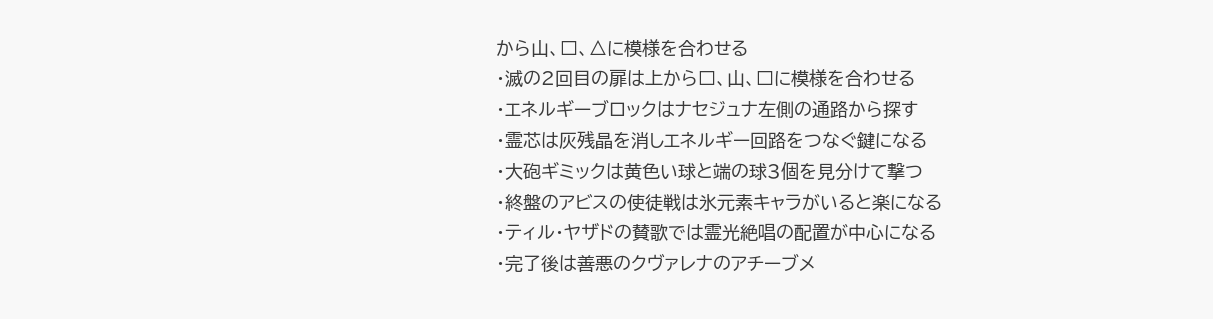から山、□、△に模様を合わせる
・滅の2回目の扉は上から□、山、□に模様を合わせる
・エネルギーブロックはナセジュナ左側の通路から探す
・霊芯は灰残晶を消しエネルギー回路をつなぐ鍵になる
・大砲ギミックは黄色い球と端の球3個を見分けて撃つ
・終盤のアビスの使徒戦は氷元素キャラがいると楽になる
・ティル・ヤザドの賛歌では霊光絶唱の配置が中心になる
・完了後は善悪のクヴァレナのアチーブメ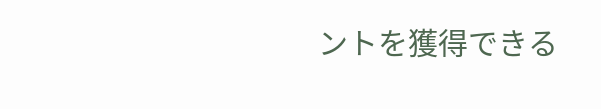ントを獲得できる